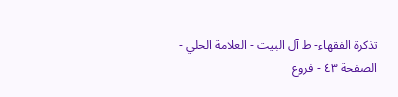تذكرة الفقهاء- ط آل البيت - العلامة الحلي - الصفحة ٤٣ - فروع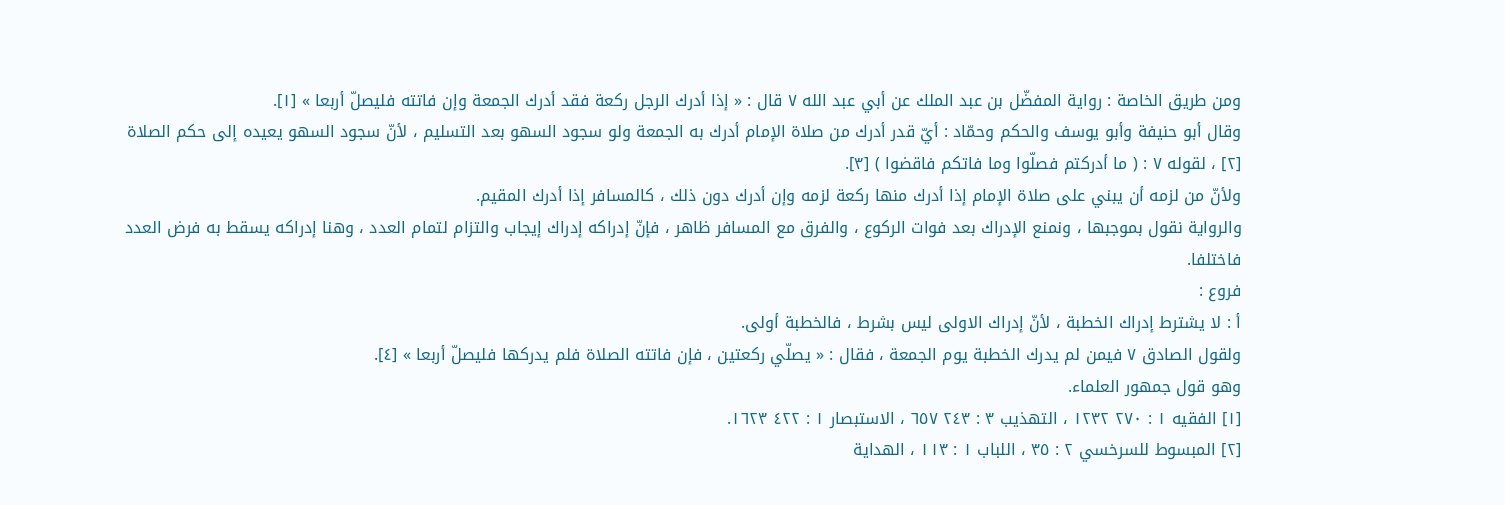ومن طريق الخاصة : رواية المفضّل بن عبد الملك عن أبي عبد الله ٧ قال : « إذا أدرك الرجل ركعة فقد أدرك الجمعة وإن فاتته فليصلّ أربعا » [١].
وقال أبو حنيفة وأبو يوسف والحكم وحمّاد : أيّ قدر أدرك من صلاة الإمام أدرك به الجمعة ولو سجود السهو بعد التسليم ، لأنّ سجود السهو يعيده إلى حكم الصلاة [٢] ، لقوله ٧ : ( ما أدركتم فصلّوا وما فاتكم فاقضوا ) [٣].
ولأنّ من لزمه أن يبني على صلاة الإمام إذا أدرك منها ركعة لزمه وإن أدرك دون ذلك ، كالمسافر إذا أدرك المقيم.
والرواية نقول بموجبها ، ونمنع الإدراك بعد فوات الركوع ، والفرق مع المسافر ظاهر ، فإنّ إدراكه إدراك إيجاب والتزام لتمام العدد ، وهنا إدراكه يسقط به فرض العدد فاختلفا.
فروع :
أ : لا يشترط إدراك الخطبة ، لأنّ إدراك الاولى ليس بشرط ، فالخطبة أولى.
ولقول الصادق ٧ فيمن لم يدرك الخطبة يوم الجمعة ، فقال : « يصلّي ركعتين ، فإن فاتته الصلاة فلم يدركها فليصلّ أربعا » [٤].
وهو قول جمهور العلماء.
[١] الفقيه ١ : ٢٧٠ ١٢٣٢ ، التهذيب ٣ : ٢٤٣ ٦٥٧ ، الاستبصار ١ : ٤٢٢ ١٦٢٣.
[٢] المبسوط للسرخسي ٢ : ٣٥ ، اللباب ١ : ١١٣ ، الهداية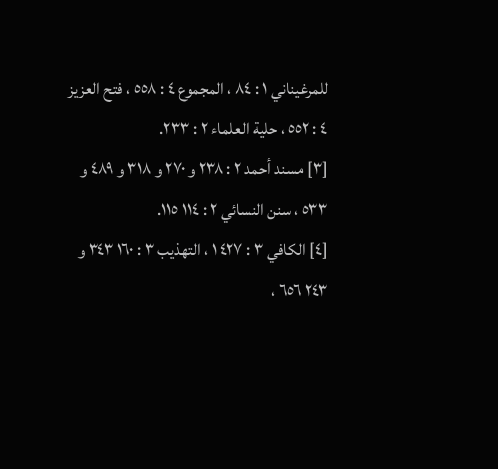للمرغيناني ١ : ٨٤ ، المجموع ٤ : ٥٥٨ ، فتح العزيز ٤ : ٥٥٢ ، حلية العلماء ٢ : ٢٣٣.
[٣] مسند أحمد ٢ : ٢٣٨ و ٢٧٠ و ٣١٨ و ٤٨٩ و ٥٣٣ ، سنن النسائي ٢ : ١١٤ ١١٥.
[٤] الكافي ٣ : ٤٢٧ ١ ، التهذيب ٣ : ١٦٠ ٣٤٣ و ٢٤٣ ٦٥٦ ،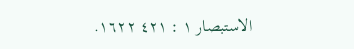الاستبصار ١ : ٤٢١ ١٦٢٢.